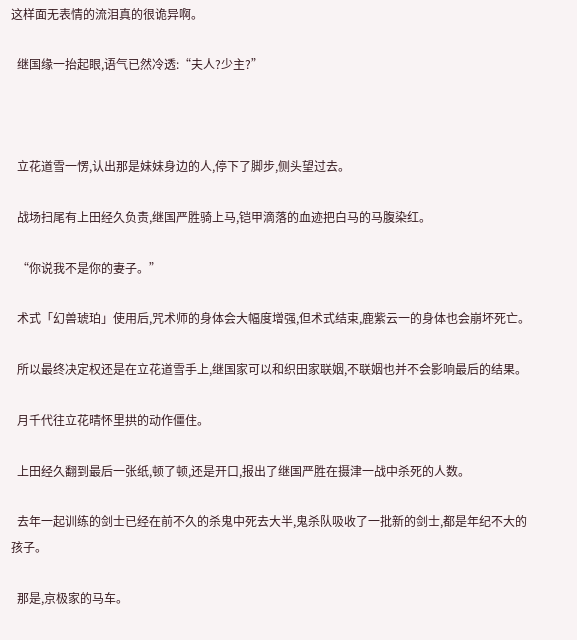这样面无表情的流泪真的很诡异啊。

  继国缘一抬起眼,语气已然冷透:“夫人?少主?”



  立花道雪一愣,认出那是妹妹身边的人,停下了脚步,侧头望过去。

  战场扫尾有上田经久负责,继国严胜骑上马,铠甲滴落的血迹把白马的马腹染红。

  “你说我不是你的妻子。”

  术式「幻兽琥珀」使用后,咒术师的身体会大幅度增强,但术式结束,鹿紫云一的身体也会崩坏死亡。

  所以最终决定权还是在立花道雪手上,继国家可以和织田家联姻,不联姻也并不会影响最后的结果。

  月千代往立花晴怀里拱的动作僵住。

  上田经久翻到最后一张纸,顿了顿,还是开口,报出了继国严胜在摄津一战中杀死的人数。

  去年一起训练的剑士已经在前不久的杀鬼中死去大半,鬼杀队吸收了一批新的剑士,都是年纪不大的孩子。

  那是,京极家的马车。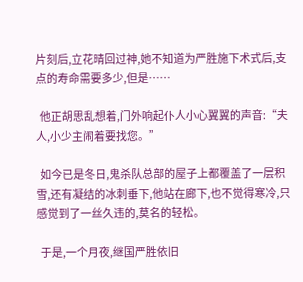片刻后,立花晴回过神,她不知道为严胜施下术式后,支点的寿命需要多少,但是……

  他正胡思乱想着,门外响起仆人小心翼翼的声音:“夫人,小少主闹着要找您。”

  如今已是冬日,鬼杀队总部的屋子上都覆盖了一层积雪,还有凝结的冰刺垂下,他站在廊下,也不觉得寒冷,只感觉到了一丝久违的,莫名的轻松。

  于是,一个月夜,继国严胜依旧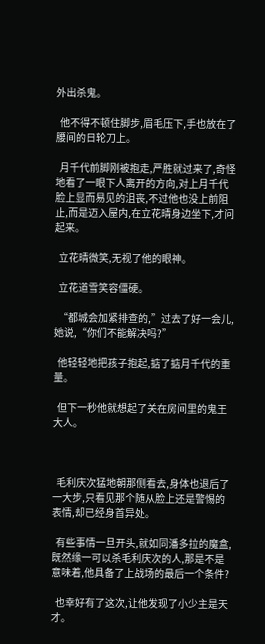外出杀鬼。

  他不得不顿住脚步,眉毛压下,手也放在了腰间的日轮刀上。

  月千代前脚刚被抱走,严胜就过来了,奇怪地看了一眼下人离开的方向,对上月千代脸上显而易见的沮丧,不过他也没上前阻止,而是迈入屋内,在立花晴身边坐下,才问起来。

  立花晴微笑,无视了他的眼神。

  立花道雪笑容僵硬。

  “都城会加紧排查的,”过去了好一会儿,她说,“你们不能解决吗?”

  他轻轻地把孩子抱起,掂了掂月千代的重量。

  但下一秒他就想起了关在房间里的鬼王大人。



  毛利庆次猛地朝那侧看去,身体也退后了一大步,只看见那个随从脸上还是警惕的表情,却已经身首异处。

  有些事情一旦开头,就如同潘多拉的魔盒,既然缘一可以杀毛利庆次的人,那是不是意味着,他具备了上战场的最后一个条件?

  也幸好有了这次,让他发现了小少主是天才。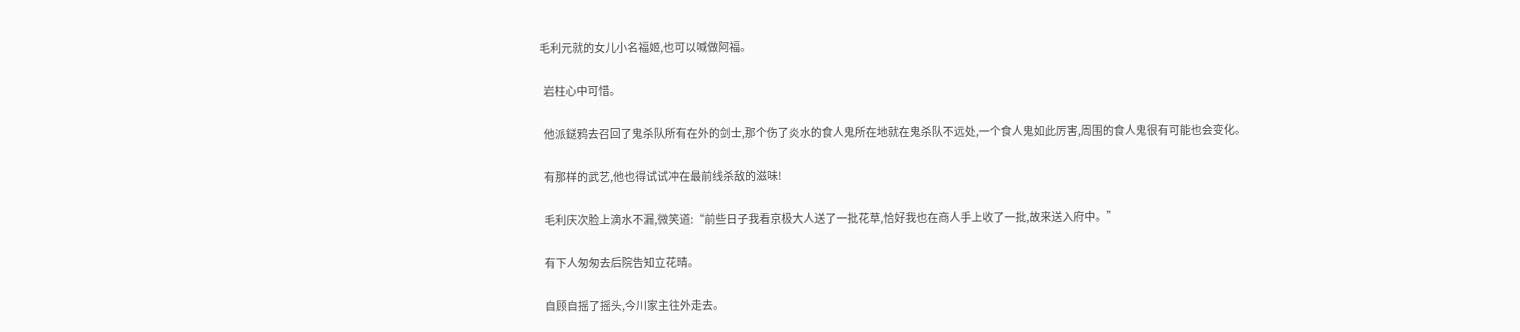毛利元就的女儿小名福姬,也可以喊做阿福。

  岩柱心中可惜。

  他派鎹鸦去召回了鬼杀队所有在外的剑士,那个伤了炎水的食人鬼所在地就在鬼杀队不远处,一个食人鬼如此厉害,周围的食人鬼很有可能也会变化。

  有那样的武艺,他也得试试冲在最前线杀敌的滋味!

  毛利庆次脸上滴水不漏,微笑道:“前些日子我看京极大人送了一批花草,恰好我也在商人手上收了一批,故来送入府中。”

  有下人匆匆去后院告知立花晴。

  自顾自摇了摇头,今川家主往外走去。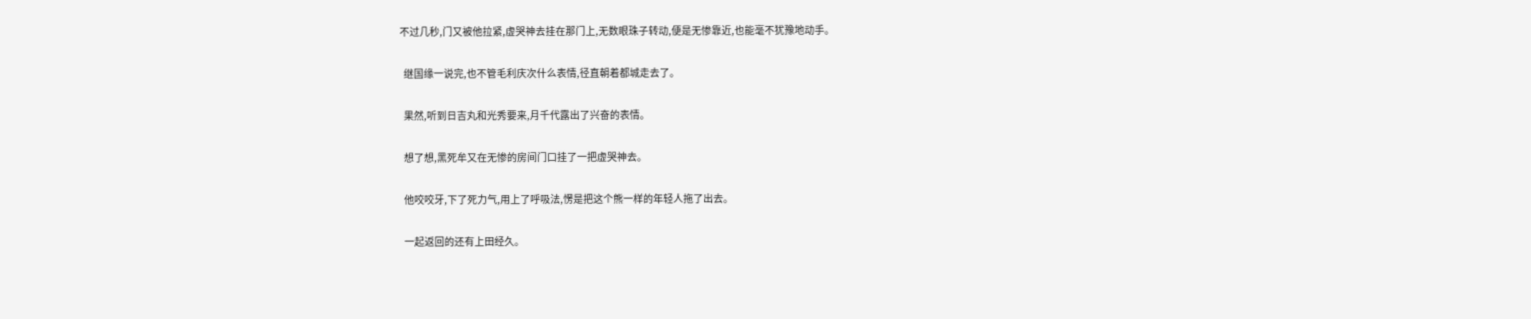不过几秒,门又被他拉紧,虚哭神去挂在那门上,无数眼珠子转动,便是无惨靠近,也能毫不犹豫地动手。

  继国缘一说完,也不管毛利庆次什么表情,径直朝着都城走去了。

  果然,听到日吉丸和光秀要来,月千代露出了兴奋的表情。

  想了想,黑死牟又在无惨的房间门口挂了一把虚哭神去。

  他咬咬牙,下了死力气,用上了呼吸法,愣是把这个熊一样的年轻人拖了出去。

  一起返回的还有上田经久。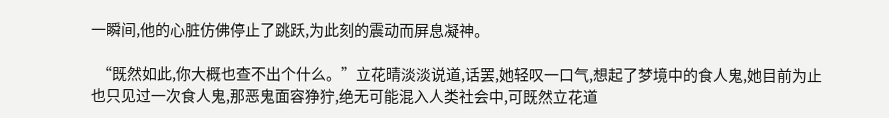一瞬间,他的心脏仿佛停止了跳跃,为此刻的震动而屏息凝神。

  “既然如此,你大概也查不出个什么。”立花晴淡淡说道,话罢,她轻叹一口气,想起了梦境中的食人鬼,她目前为止也只见过一次食人鬼,那恶鬼面容狰狞,绝无可能混入人类社会中,可既然立花道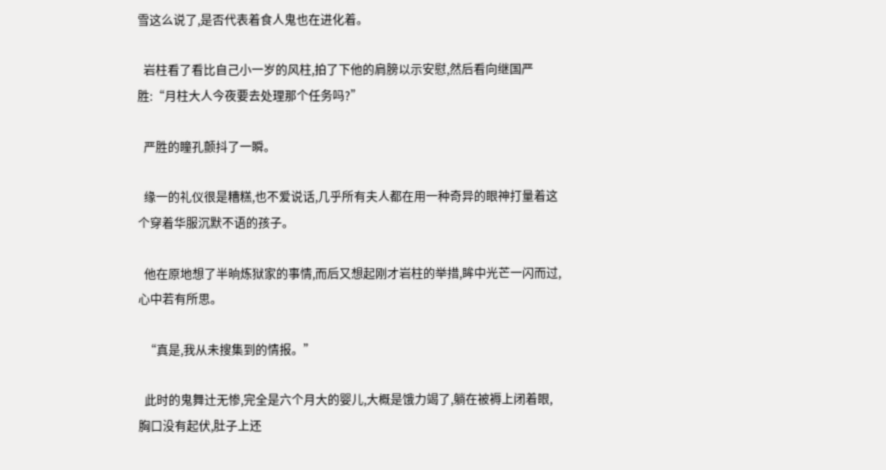雪这么说了,是否代表着食人鬼也在进化着。

  岩柱看了看比自己小一岁的风柱,拍了下他的肩膀以示安慰,然后看向继国严胜:“月柱大人今夜要去处理那个任务吗?”

  严胜的瞳孔颤抖了一瞬。

  缘一的礼仪很是糟糕,也不爱说话,几乎所有夫人都在用一种奇异的眼神打量着这个穿着华服沉默不语的孩子。

  他在原地想了半晌炼狱家的事情,而后又想起刚才岩柱的举措,眸中光芒一闪而过,心中若有所思。

  “真是,我从未搜集到的情报。”

  此时的鬼舞辻无惨,完全是六个月大的婴儿,大概是饿力竭了,躺在被褥上闭着眼,胸口没有起伏,肚子上还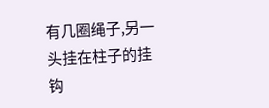有几圈绳子,另一头挂在柱子的挂钩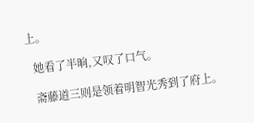上。

  她看了半晌,又叹了口气。

  斋藤道三则是领着明智光秀到了府上。